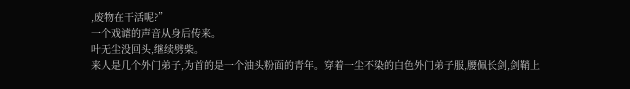,废物在干活呢?”
一个戏谑的声音从身后传来。
叶无尘没回头,继续劈柴。
来人是几个外门弟子,为首的是一个油头粉面的青年。穿着一尘不染的白色外门弟子服,腰佩长剑,剑鞘上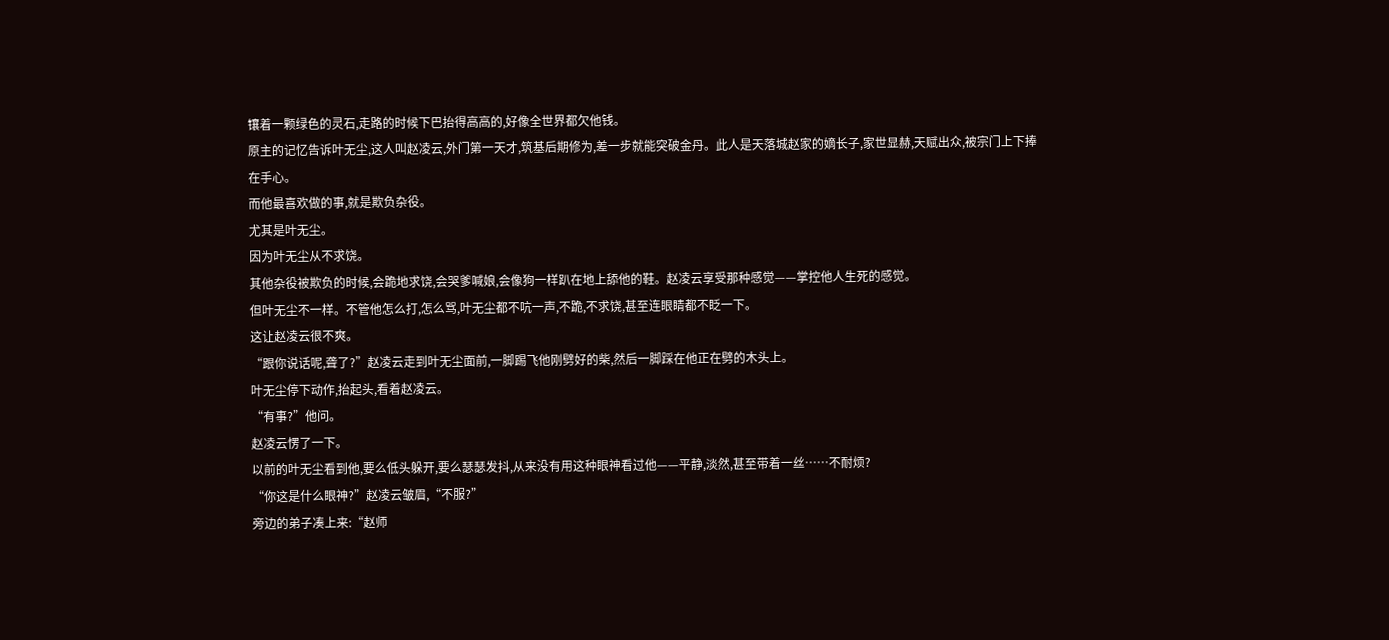镶着一颗绿色的灵石,走路的时候下巴抬得高高的,好像全世界都欠他钱。
原主的记忆告诉叶无尘,这人叫赵凌云,外门第一天才,筑基后期修为,差一步就能突破金丹。此人是天落城赵家的嫡长子,家世显赫,天赋出众,被宗门上下捧在手心。
而他最喜欢做的事,就是欺负杂役。
尤其是叶无尘。
因为叶无尘从不求饶。
其他杂役被欺负的时候,会跪地求饶,会哭爹喊娘,会像狗一样趴在地上舔他的鞋。赵凌云享受那种感觉——掌控他人生死的感觉。
但叶无尘不一样。不管他怎么打,怎么骂,叶无尘都不吭一声,不跪,不求饶,甚至连眼睛都不眨一下。
这让赵凌云很不爽。
“跟你说话呢,聋了?”赵凌云走到叶无尘面前,一脚踢飞他刚劈好的柴,然后一脚踩在他正在劈的木头上。
叶无尘停下动作,抬起头,看着赵凌云。
“有事?”他问。
赵凌云愣了一下。
以前的叶无尘看到他,要么低头躲开,要么瑟瑟发抖,从来没有用这种眼神看过他——平静,淡然,甚至带着一丝……不耐烦?
“你这是什么眼神?”赵凌云皱眉,“不服?”
旁边的弟子凑上来:“赵师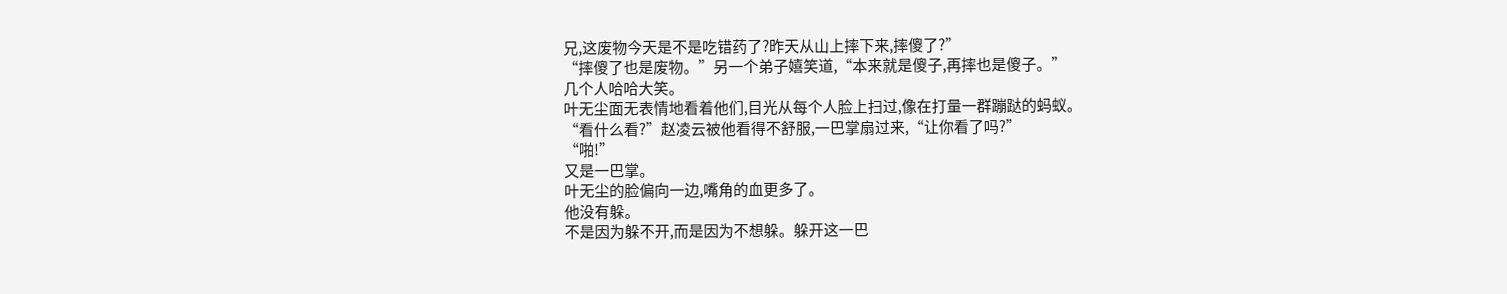兄,这废物今天是不是吃错药了?昨天从山上摔下来,摔傻了?”
“摔傻了也是废物。”另一个弟子嬉笑道,“本来就是傻子,再摔也是傻子。”
几个人哈哈大笑。
叶无尘面无表情地看着他们,目光从每个人脸上扫过,像在打量一群蹦跶的蚂蚁。
“看什么看?”赵凌云被他看得不舒服,一巴掌扇过来,“让你看了吗?”
“啪!”
又是一巴掌。
叶无尘的脸偏向一边,嘴角的血更多了。
他没有躲。
不是因为躲不开,而是因为不想躲。躲开这一巴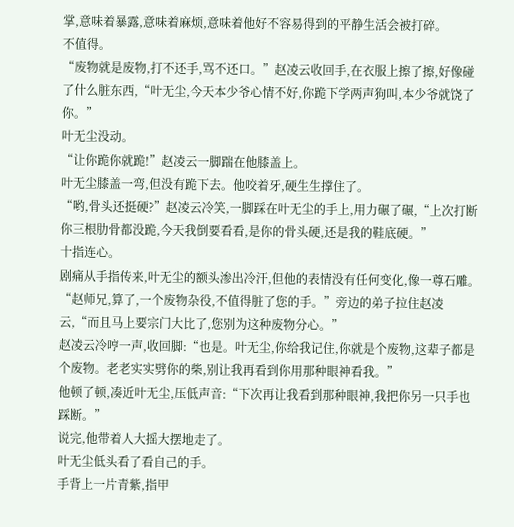掌,意味着暴露,意味着麻烦,意味着他好不容易得到的平静生活会被打碎。
不值得。
“废物就是废物,打不还手,骂不还口。”赵凌云收回手,在衣服上擦了擦,好像碰了什么脏东西,“叶无尘,今天本少爷心情不好,你跪下学两声狗叫,本少爷就饶了你。”
叶无尘没动。
“让你跪你就跪!”赵凌云一脚踹在他膝盖上。
叶无尘膝盖一弯,但没有跪下去。他咬着牙,硬生生撑住了。
“哟,骨头还挺硬?”赵凌云冷笑,一脚踩在叶无尘的手上,用力碾了碾,“上次打断你三根肋骨都没跪,今天我倒要看看,是你的骨头硬,还是我的鞋底硬。”
十指连心。
剧痛从手指传来,叶无尘的额头渗出冷汗,但他的表情没有任何变化,像一尊石雕。
“赵师兄,算了,一个废物杂役,不值得脏了您的手。”旁边的弟子拉住赵凌云,“而且马上要宗门大比了,您别为这种废物分心。”
赵凌云冷哼一声,收回脚:“也是。叶无尘,你给我记住,你就是个废物,这辈子都是个废物。老老实实劈你的柴,别让我再看到你用那种眼神看我。”
他顿了顿,凑近叶无尘,压低声音:“下次再让我看到那种眼神,我把你另一只手也踩断。”
说完,他带着人大摇大摆地走了。
叶无尘低头看了看自己的手。
手背上一片青紫,指甲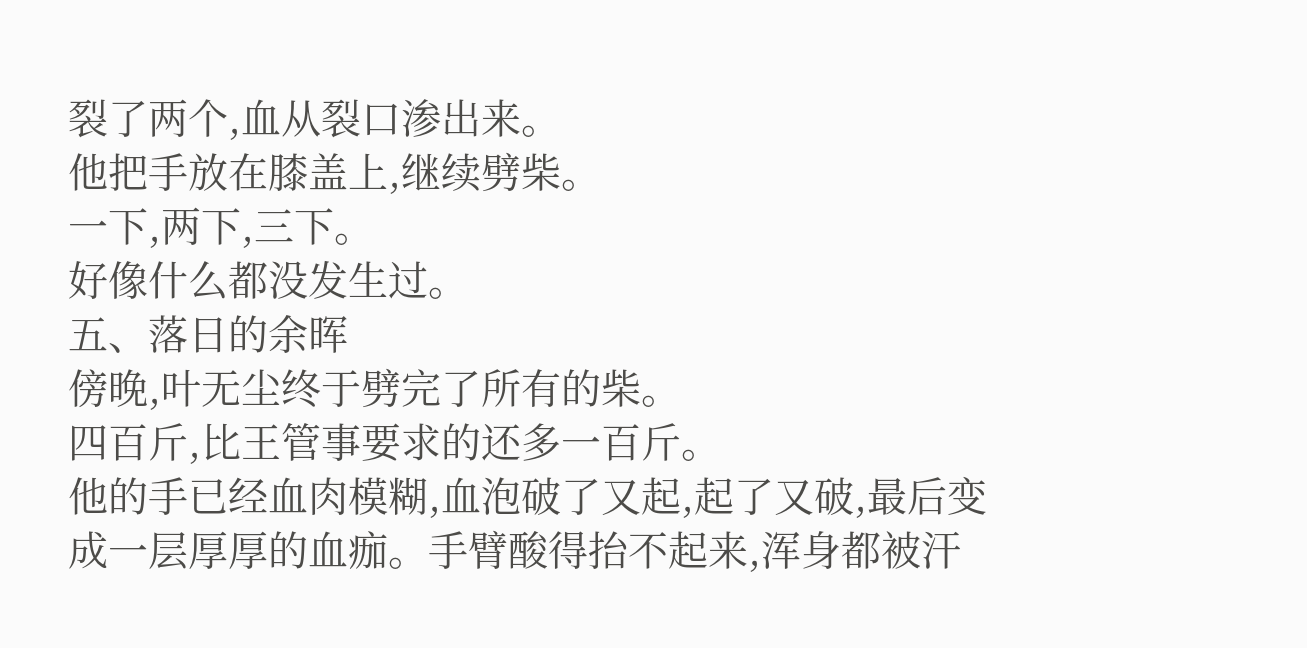裂了两个,血从裂口渗出来。
他把手放在膝盖上,继续劈柴。
一下,两下,三下。
好像什么都没发生过。
五、落日的余晖
傍晚,叶无尘终于劈完了所有的柴。
四百斤,比王管事要求的还多一百斤。
他的手已经血肉模糊,血泡破了又起,起了又破,最后变成一层厚厚的血痂。手臂酸得抬不起来,浑身都被汗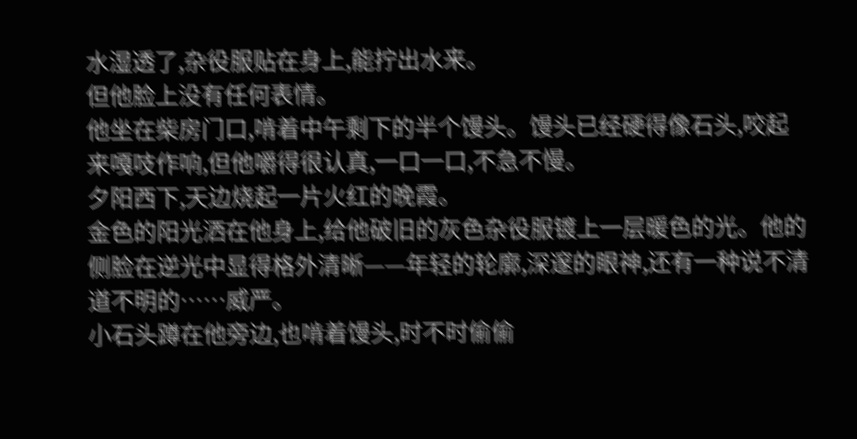水湿透了,杂役服贴在身上,能拧出水来。
但他脸上没有任何表情。
他坐在柴房门口,啃着中午剩下的半个馒头。馒头已经硬得像石头,咬起来嘎吱作响,但他嚼得很认真,一口一口,不急不慢。
夕阳西下,天边烧起一片火红的晚霞。
金色的阳光洒在他身上,给他破旧的灰色杂役服镀上一层暖色的光。他的侧脸在逆光中显得格外清晰——年轻的轮廓,深邃的眼神,还有一种说不清道不明的……威严。
小石头蹲在他旁边,也啃着馒头,时不时偷偷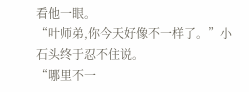看他一眼。
“叶师弟,你今天好像不一样了。”小石头终于忍不住说。
“哪里不一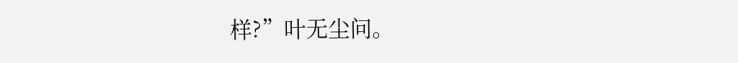样?”叶无尘问。